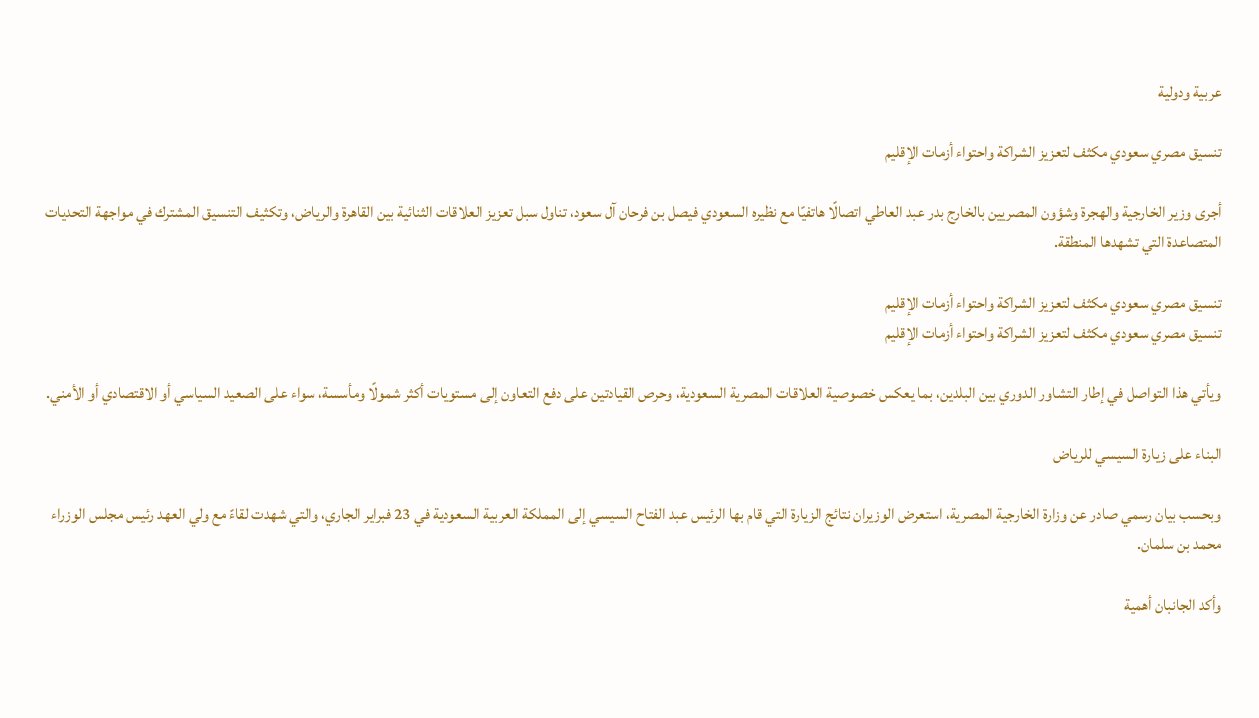عربية ودولية

تنسيق مصري سعودي مكثف لتعزيز الشراكة واحتواء أزمات الإقليم

أجرى وزير الخارجية والهجرة وشؤون المصريين بالخارج بدر عبد العاطي اتصالًا هاتفيًا مع نظيره السعودي فيصل بن فرحان آل سعود، تناول سبل تعزيز العلاقات الثنائية بين القاهرة والرياض، وتكثيف التنسيق المشترك في مواجهة التحديات المتصاعدة التي تشهدها المنطقة.

تنسيق مصري سعودي مكثف لتعزيز الشراكة واحتواء أزمات الإقليم
تنسيق مصري سعودي مكثف لتعزيز الشراكة واحتواء أزمات الإقليم

ويأتي هذا التواصل في إطار التشاور الدوري بين البلدين، بما يعكس خصوصية العلاقات المصرية السعودية، وحرص القيادتين على دفع التعاون إلى مستويات أكثر شمولًا ومأسسة، سواء على الصعيد السياسي أو الاقتصادي أو الأمني.

البناء على زيارة السيسي للرياض

وبحسب بيان رسمي صادر عن وزارة الخارجية المصرية، استعرض الوزيران نتائج الزيارة التي قام بها الرئيس عبد الفتاح السيسي إلى المملكة العربية السعودية في 23 فبراير الجاري، والتي شهدت لقاءً مع ولي العهد رئيس مجلس الوزراء محمد بن سلمان.

وأكد الجانبان أهمية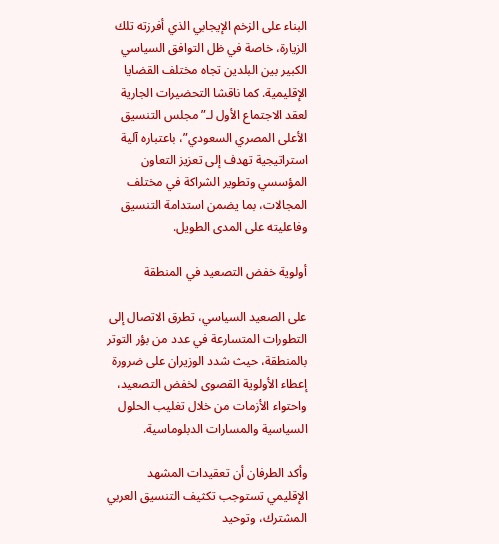البناء على الزخم الإيجابي الذي أفرزته تلك الزيارة، خاصة في ظل التوافق السياسي الكبير بين البلدين تجاه مختلف القضايا الإقليمية. كما ناقشا التحضيرات الجارية لعقد الاجتماع الأول لـ”مجلس التنسيق الأعلى المصري السعودي”، باعتباره آلية استراتيجية تهدف إلى تعزيز التعاون المؤسسي وتطوير الشراكة في مختلف المجالات، بما يضمن استدامة التنسيق وفاعليته على المدى الطويل.

أولوية خفض التصعيد في المنطقة

على الصعيد السياسي، تطرق الاتصال إلى التطورات المتسارعة في عدد من بؤر التوتر بالمنطقة، حيث شدد الوزيران على ضرورة إعطاء الأولوية القصوى لخفض التصعيد، واحتواء الأزمات من خلال تغليب الحلول السياسية والمسارات الدبلوماسية.

وأكد الطرفان أن تعقيدات المشهد الإقليمي تستوجب تكثيف التنسيق العربي المشترك، وتوحيد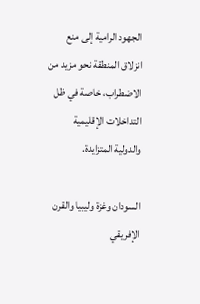الجهود الرامية إلى منع انزلاق المنطقة نحو مزيد من الاضطراب، خاصة في ظل التداخلات الإقليمية والدولية المتزايدة.

السودان وغزة وليبيا والقرن الإفريقي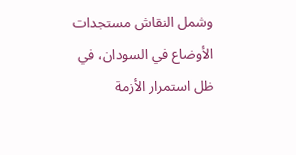وشمل النقاش مستجدات الأوضاع في السودان، في ظل استمرار الأزمة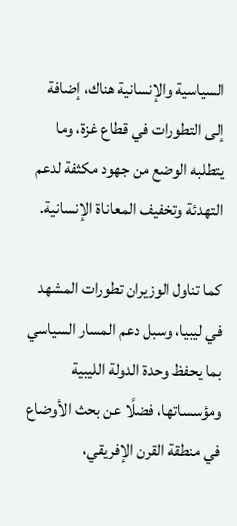السياسية والإنسانية هناك، إضافة إلى التطورات في قطاع غزة، وما يتطلبه الوضع من جهود مكثفة لدعم التهدئة وتخفيف المعاناة الإنسانية.

كما تناول الوزيران تطورات المشهد في ليبيا، وسبل دعم المسار السياسي بما يحفظ وحدة الدولة الليبية ومؤسساتها، فضلًا عن بحث الأوضاع في منطقة القرن الإفريقي،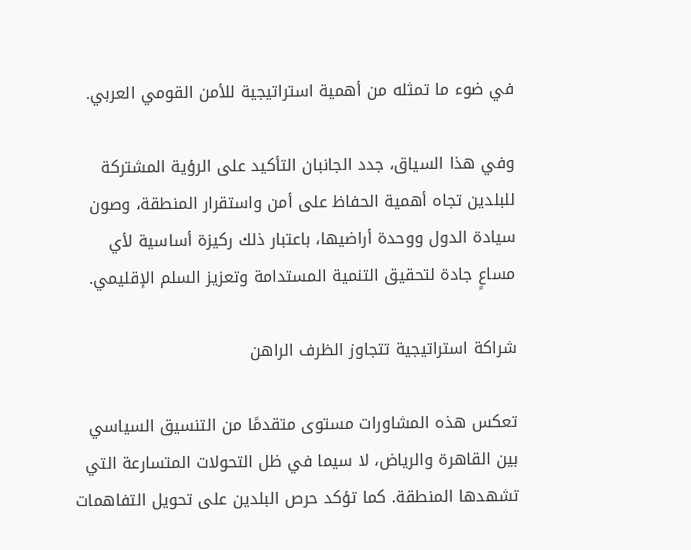في ضوء ما تمثله من أهمية استراتيجية للأمن القومي العربي.

وفي هذا السياق، جدد الجانبان التأكيد على الرؤية المشتركة للبلدين تجاه أهمية الحفاظ على أمن واستقرار المنطقة، وصون سيادة الدول ووحدة أراضيها، باعتبار ذلك ركيزة أساسية لأي مساعٍ جادة لتحقيق التنمية المستدامة وتعزيز السلم الإقليمي.

شراكة استراتيجية تتجاوز الظرف الراهن

تعكس هذه المشاورات مستوى متقدمًا من التنسيق السياسي بين القاهرة والرياض، لا سيما في ظل التحولات المتسارعة التي تشهدها المنطقة. كما تؤكد حرص البلدين على تحويل التفاهمات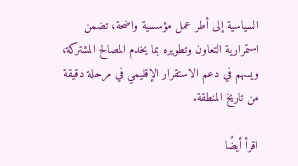السياسية إلى أطر عمل مؤسسية واضحة، تضمن استمرارية التعاون وتطويره بما يخدم المصالح المشتركة، ويسهم في دعم الاستقرار الإقليمي في مرحلة دقيقة من تاريخ المنطقة.

اقرأ أيضًا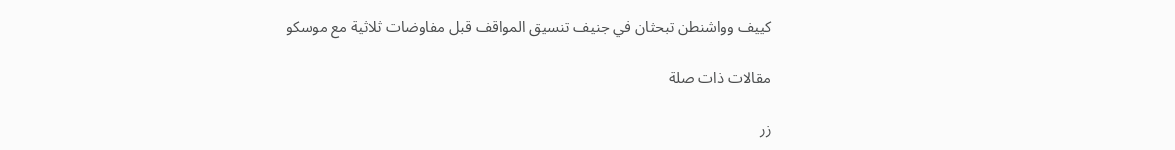كييف وواشنطن تبحثان في جنيف تنسيق المواقف قبل مفاوضات ثلاثية مع موسكو

مقالات ذات صلة

زر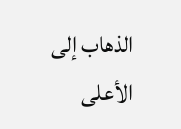الذهاب إلى الأعلى